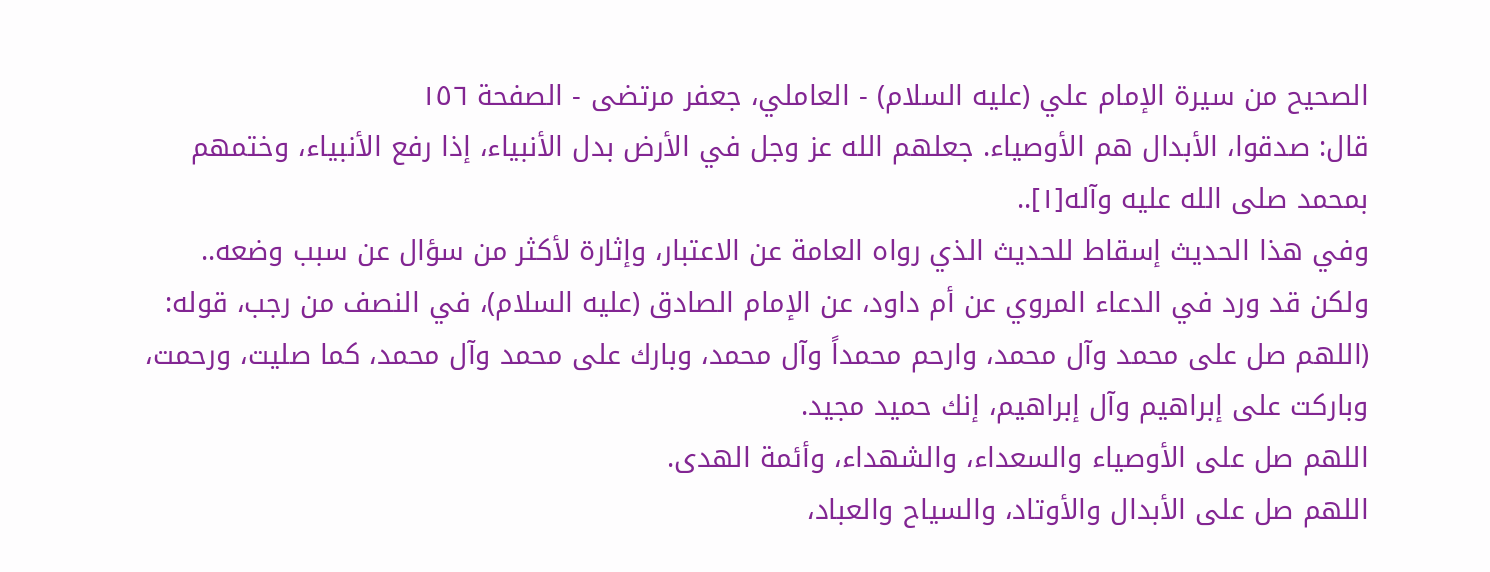الصحيح من سيرة الإمام علي (عليه السلام) - العاملي، جعفر مرتضى - الصفحة ١٥٦
قال: صدقوا، الأبدال هم الأوصياء. جعلهم الله عز وجل في الأرض بدل الأنبياء، إذا رفع الأنبياء، وختمهم بمحمد صلى الله عليه وآله[١]..
وفي هذا الحديث إسقاط للحديث الذي رواه العامة عن الاعتبار، وإثارة لأكثر من سؤال عن سبب وضعه..
ولكن قد ورد في الدعاء المروي عن أم داود، عن الإمام الصادق (عليه السلام)، في النصف من رجب، قوله:
(اللهم صل على محمد وآل محمد، وارحم محمداً وآل محمد، وبارك على محمد وآل محمد، كما صليت، ورحمت، وباركت على إبراهيم وآل إبراهيم، إنك حميد مجيد.
اللهم صل على الأوصياء والسعداء، والشهداء، وأئمة الهدى.
اللهم صل على الأبدال والأوتاد، والسياح والعباد،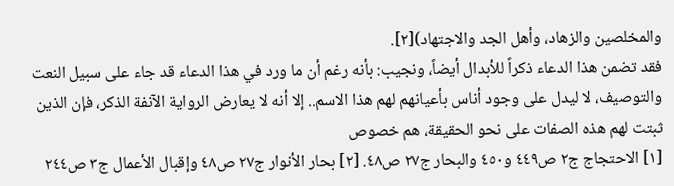والمخلصين والزهاد، وأهل الجد والاجتهاد)[٢].
فقد تضمن هذا الدعاء ذكراً للأبدال أيضاً، ونجيب: بأنه رغم أن ما ورد في هذا الدعاء قد جاء على سبيل النعت والتوصيف، لا ليدل على وجود أناس بأعيانهم لهم هذا الاسم.. إلا أنه لا يعارض الرواية الآنفة الذكر، فإن الذين ثبتت لهم هذه الصفات على نحو الحقيقة، هم خصوص
[١] الاحتجاج ج٢ ص٤٤٩ و٤٥٠ والبحار ج٢٧ ص٤٨. [٢] بحار الأنوار ج٢٧ ص٤٨ وإقبال الأعمال ج٣ ص٢٤٤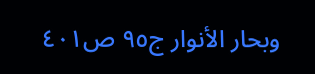وبحار الأنوار ج٩٥ ص٤٠١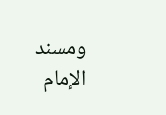ومسند الإمام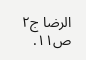الرضا ج٢ ص١١.